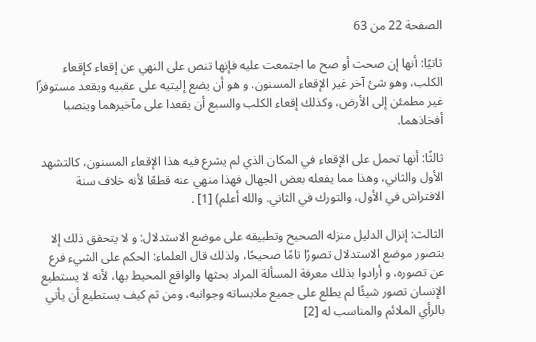الصفحة 22 من 63

ثاتيًا: أنها إن صحت أو صح ما اجتمعت عليه فإنها تنص على النهي عن إقعاء كإقعاء الكلب، وهو شئ آخر غير الإقعاء المسنون. و هو أن يضع إليتيه على عقبيه ويقعد مستوفزًا غير مطمئن إلى الأرض، وكذلك إقعاء الكلب والسبع أن يقعدا على مآخيرهما وينصبا أفخاذهما.

ثالثًا: أنها تحمل على الإقعاء في المكان الذي لم يشرع فيه هذا الإقعاء المسنون، كالتشهد الأول والثاني، وهذا مما يفعله بعض الجهال فهذا منهي عنه قطعًا لأنه خلاف سنة الافتراش في الأول، والتورك في الثاني. والله أعلم) [1] .

الثالث: إنزال الدليل منزله الصحيح وتطبيقه على موضع الاستدلال: و لا يتحقق ذلك إلا بتصور موضع الاستدلال تصورًا تامًا صحيحًا، ولذلك قال العلماء: الحكم على الشيء فرع عن تصوره، و أرادوا بذلك معرفة المسألة المراد بحثها والواقع المحيط بها، لأنه لا يستطيع الإنسان تصور شيئًا لم يطلع على جميع ملابساته وجوانبه، ومن ثم كيف يستطيع أن يأتي بالرأي الملائم والمناسب له [2]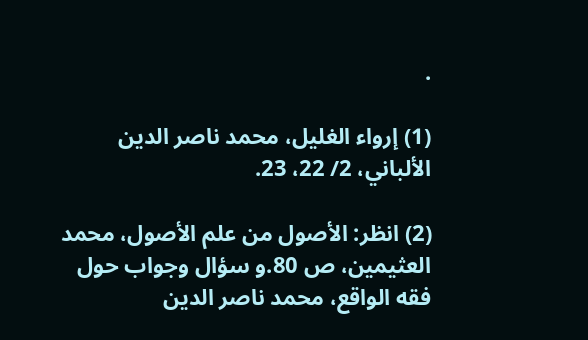.

(1) إرواء الغليل، محمد ناصر الدين الألباني، 2/ 22، 23.

(2) انظر: الأصول من علم الأصول، محمد العثيمين، ص 80.و سؤال وجواب حول فقه الواقع، محمد ناصر الدين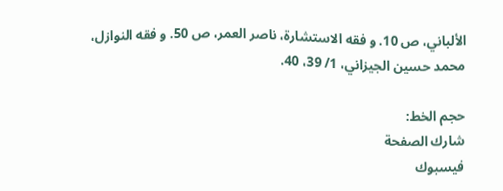الألباني، ص 10. و فقه الاستشارة، ناصر العمر، ص 50. و فقه النوازل، محمد حسين الجيزاني، 1/ 39، 40.

حجم الخط:
شارك الصفحة
فيسبوك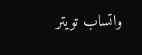واتساب تويتر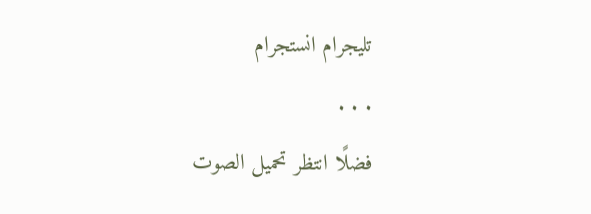تليجرام انستجرام
. . .
فضلًا انتظر تحميل الصوت